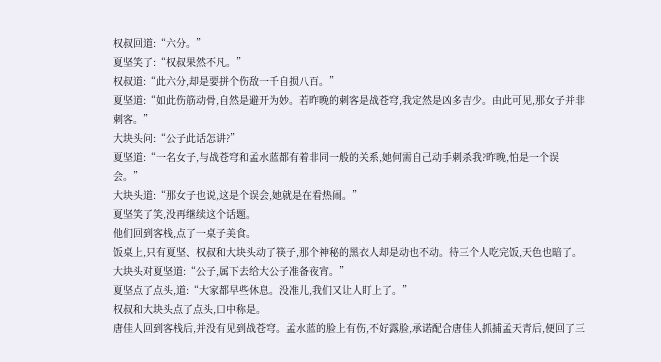权叔回道:“六分。”
夏坚笑了:“权叔果然不凡。”
权叔道:“此六分,却是要拼个伤敌一千自损八百。”
夏坚道:“如此伤筋动骨,自然是避开为妙。若昨晚的刺客是战苍穹,我定然是凶多吉少。由此可见,那女子并非刺客。”
大块头问:“公子此话怎讲?”
夏坚道:“一名女子,与战苍穹和孟水蓝都有着非同一般的关系,她何需自己动手刺杀我?昨晚,怕是一个误会。”
大块头道:“那女子也说,这是个误会,她就是在看热闹。”
夏坚笑了笑,没再继续这个话题。
他们回到客栈,点了一桌子美食。
饭桌上,只有夏坚、权叔和大块头动了筷子,那个神秘的黑衣人却是动也不动。待三个人吃完饭,天色也暗了。
大块头对夏坚道:“公子,属下去给大公子准备夜宵。”
夏坚点了点头,道:“大家都早些休息。没准儿,我们又让人盯上了。”
权叔和大块头点了点头,口中称是。
唐佳人回到客栈后,并没有见到战苍穹。孟水蓝的脸上有伤,不好露脸,承诺配合唐佳人抓捕孟天青后,便回了三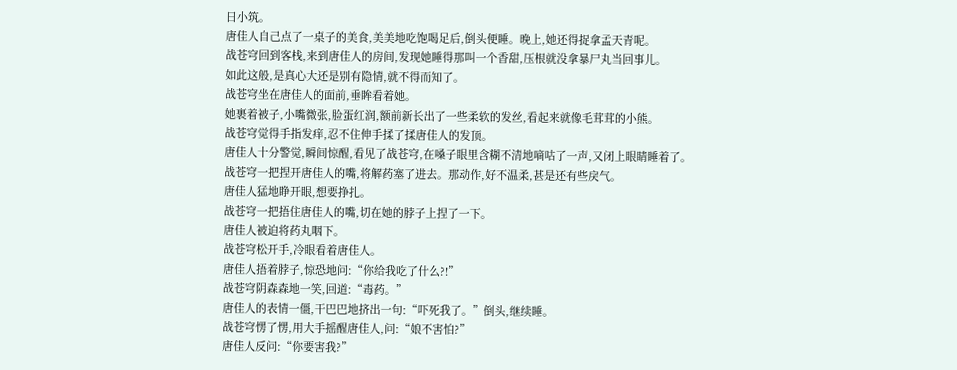日小筑。
唐佳人自己点了一桌子的美食,美美地吃饱喝足后,倒头便睡。晚上,她还得捉拿孟天青呢。
战苍穹回到客栈,来到唐佳人的房间,发现她睡得那叫一个香甜,压根就没拿暴尸丸当回事儿。
如此这般,是真心大还是别有隐情,就不得而知了。
战苍穹坐在唐佳人的面前,垂眸看着她。
她裹着被子,小嘴微张,脸蛋红润,额前新长出了一些柔软的发丝,看起来就像毛茸茸的小熊。
战苍穹觉得手指发痒,忍不住伸手揉了揉唐佳人的发顶。
唐佳人十分警觉,瞬间惊醒,看见了战苍穹,在嗓子眼里含糊不清地嘀咕了一声,又闭上眼睛睡着了。
战苍穹一把捏开唐佳人的嘴,将解药塞了进去。那动作,好不温柔,甚是还有些戾气。
唐佳人猛地睁开眼,想要挣扎。
战苍穹一把捂住唐佳人的嘴,切在她的脖子上捏了一下。
唐佳人被迫将药丸咽下。
战苍穹松开手,冷眼看着唐佳人。
唐佳人捂着脖子,惊恐地问:“你给我吃了什么?!”
战苍穹阴森森地一笑,回道:“毒药。”
唐佳人的表情一僵,干巴巴地挤出一句:“吓死我了。”倒头,继续睡。
战苍穹愣了愣,用大手摇醒唐佳人,问:“娘不害怕?”
唐佳人反问:“你要害我?”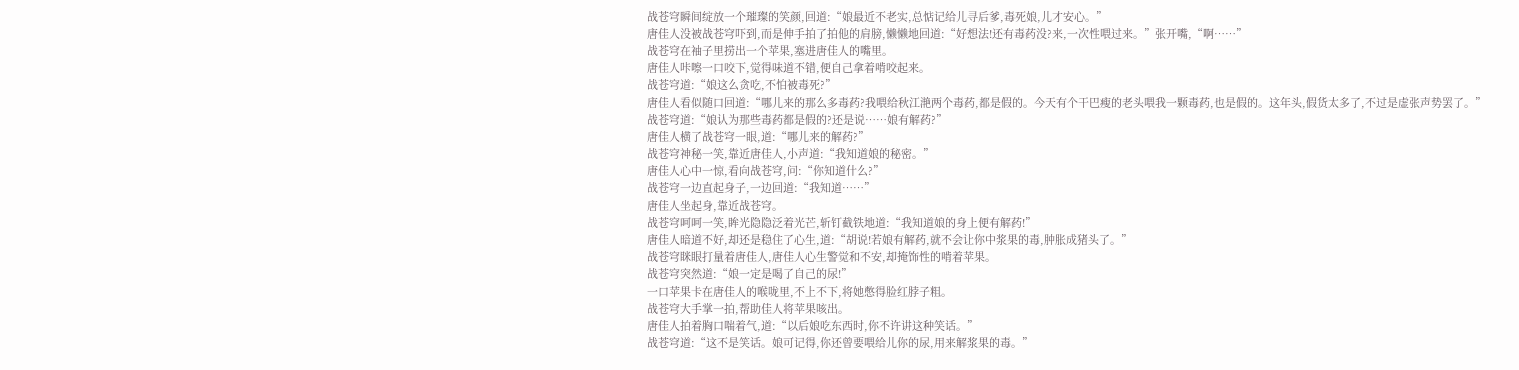战苍穹瞬间绽放一个璀璨的笑颜,回道:“娘最近不老实,总惦记给儿寻后爹,毒死娘,儿才安心。”
唐佳人没被战苍穹吓到,而是伸手拍了拍他的肩膀,懒懒地回道:“好想法!还有毒药没?来,一次性喂过来。”张开嘴,“啊……”
战苍穹在袖子里捞出一个苹果,塞进唐佳人的嘴里。
唐佳人咔嚓一口咬下,觉得味道不错,便自己拿着啃咬起来。
战苍穹道:“娘这么贪吃,不怕被毒死?”
唐佳人看似随口回道:“哪儿来的那么多毒药?我喂给秋江滟两个毒药,都是假的。今天有个干巴瘦的老头喂我一颗毒药,也是假的。这年头,假货太多了,不过是虚张声势罢了。”
战苍穹道:“娘认为那些毒药都是假的?还是说……娘有解药?”
唐佳人横了战苍穹一眼,道:“哪儿来的解药?”
战苍穹神秘一笑,靠近唐佳人,小声道:“我知道娘的秘密。”
唐佳人心中一惊,看向战苍穹,问:“你知道什么?”
战苍穹一边直起身子,一边回道:“我知道……”
唐佳人坐起身,靠近战苍穹。
战苍穹呵呵一笑,眸光隐隐泛着光芒,斩钉截铁地道:“我知道娘的身上便有解药!”
唐佳人暗道不好,却还是稳住了心生,道:“胡说!若娘有解药,就不会让你中浆果的毒,肿胀成猪头了。”
战苍穹眯眼打量着唐佳人,唐佳人心生警觉和不安,却掩饰性的啃着苹果。
战苍穹突然道:“娘一定是喝了自己的尿!”
一口苹果卡在唐佳人的喉咙里,不上不下,将她憋得脸红脖子粗。
战苍穹大手掌一拍,帮助佳人将苹果咳出。
唐佳人拍着胸口喘着气,道:“以后娘吃东西时,你不许讲这种笑话。”
战苍穹道:“这不是笑话。娘可记得,你还曾要喂给儿你的尿,用来解浆果的毒。”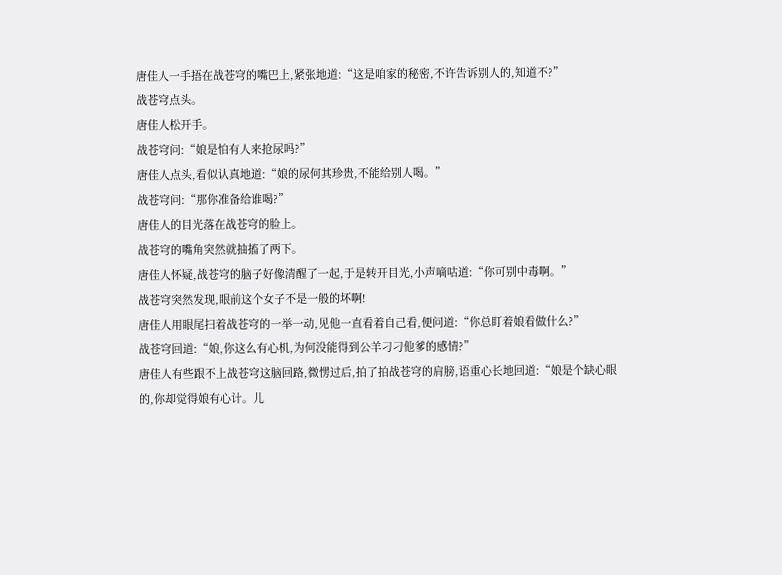唐佳人一手捂在战苍穹的嘴巴上,紧张地道:“这是咱家的秘密,不许告诉别人的,知道不?”
战苍穹点头。
唐佳人松开手。
战苍穹问:“娘是怕有人来抢尿吗?”
唐佳人点头,看似认真地道:“娘的尿何其珍贵,不能给别人喝。”
战苍穹问:“那你准备给谁喝?”
唐佳人的目光落在战苍穹的脸上。
战苍穹的嘴角突然就抽搐了两下。
唐佳人怀疑,战苍穹的脑子好像清醒了一起,于是转开目光,小声嘀咕道:“你可别中毒啊。”
战苍穹突然发现,眼前这个女子不是一般的坏啊!
唐佳人用眼尾扫着战苍穹的一举一动,见他一直看着自己看,便问道:“你总盯着娘看做什么?”
战苍穹回道:“娘,你这么有心机,为何没能得到公羊刁刁他爹的感情?”
唐佳人有些跟不上战苍穹这脑回路,微愣过后,拍了拍战苍穹的肩膀,语重心长地回道:“娘是个缺心眼的,你却觉得娘有心计。儿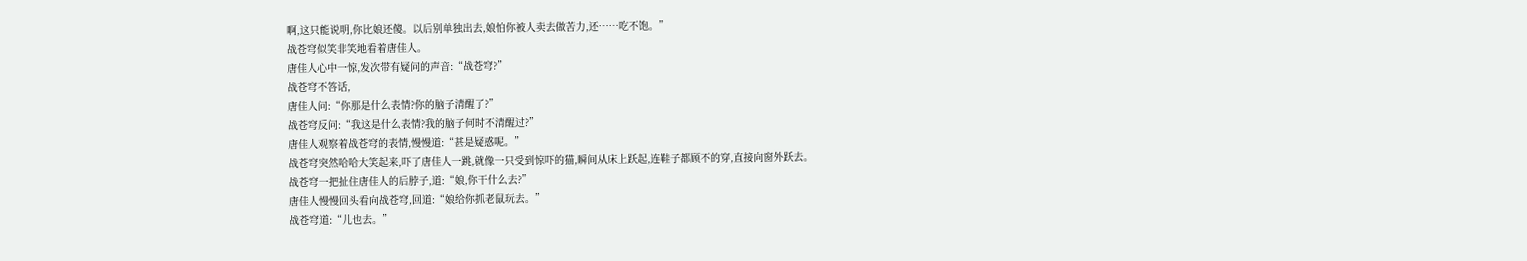啊,这只能说明,你比娘还傻。以后别单独出去,娘怕你被人卖去做苦力,还……吃不饱。”
战苍穹似笑非笑地看着唐佳人。
唐佳人心中一惊,发次带有疑问的声音:“战苍穹?”
战苍穹不答话,
唐佳人问:“你那是什么表情?你的脑子清醒了?”
战苍穹反问:“我这是什么表情?我的脑子何时不清醒过?”
唐佳人观察着战苍穹的表情,慢慢道:“甚是疑惑呢。”
战苍穹突然哈哈大笑起来,吓了唐佳人一跳,就像一只受到惊吓的猫,瞬间从床上跃起,连鞋子都顾不的穿,直接向窗外跃去。
战苍穹一把扯住唐佳人的后脖子,道:“娘,你干什么去?”
唐佳人慢慢回头看向战苍穹,回道:“娘给你抓老鼠玩去。”
战苍穹道:“儿也去。”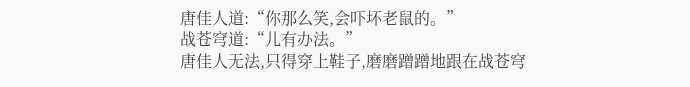唐佳人道:“你那么笑,会吓坏老鼠的。”
战苍穹道:“儿有办法。”
唐佳人无法,只得穿上鞋子,磨磨蹭蹭地跟在战苍穹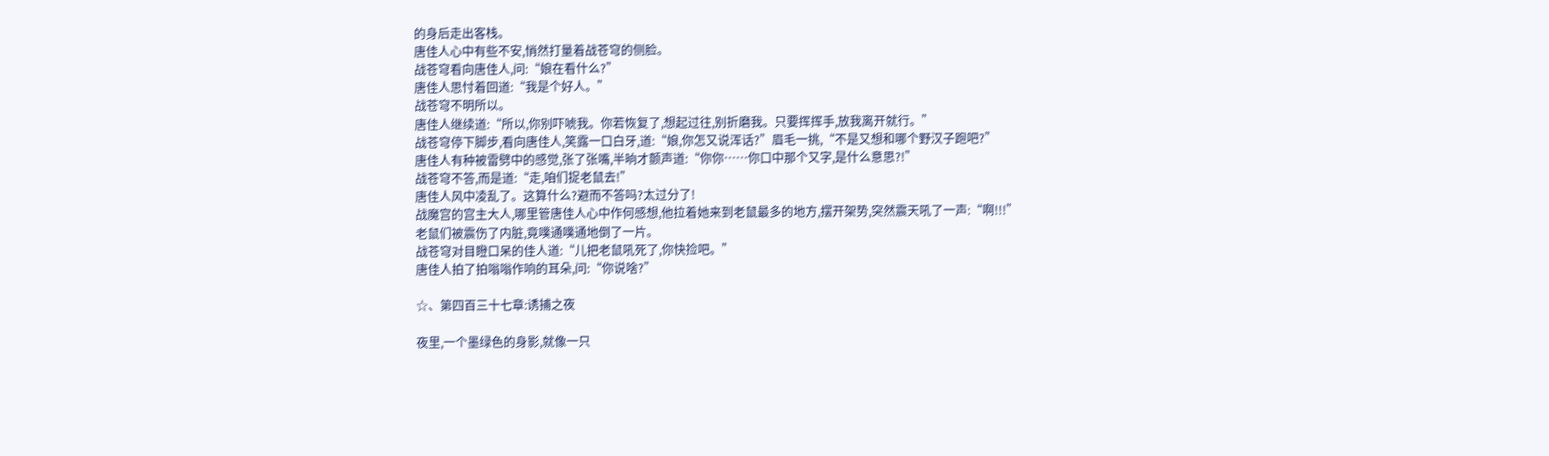的身后走出客栈。
唐佳人心中有些不安,悄然打量着战苍穹的侧脸。
战苍穹看向唐佳人,问:“娘在看什么?”
唐佳人思忖着回道:“我是个好人。”
战苍穹不明所以。
唐佳人继续道:“所以,你别吓唬我。你若恢复了,想起过往,别折磨我。只要挥挥手,放我离开就行。”
战苍穹停下脚步,看向唐佳人,笑露一口白牙,道:“娘,你怎又说浑话?”眉毛一挑,“不是又想和哪个野汉子跑吧?”
唐佳人有种被雷劈中的感觉,张了张嘴,半晌才颤声道:“你你……你口中那个又字,是什么意思?!”
战苍穹不答,而是道:“走,咱们捉老鼠去!”
唐佳人风中凌乱了。这算什么?避而不答吗?太过分了!
战魔宫的宫主大人,哪里管唐佳人心中作何感想,他拉着她来到老鼠最多的地方,摆开架势,突然震天吼了一声:“啊!!!”
老鼠们被震伤了内脏,竟噗通噗通地倒了一片。
战苍穹对目瞪口呆的佳人道:“儿把老鼠吼死了,你快捡吧。”
唐佳人拍了拍嗡嗡作响的耳朵,问:“你说啥?”

☆、第四百三十七章:诱捕之夜

夜里,一个墨绿色的身影,就像一只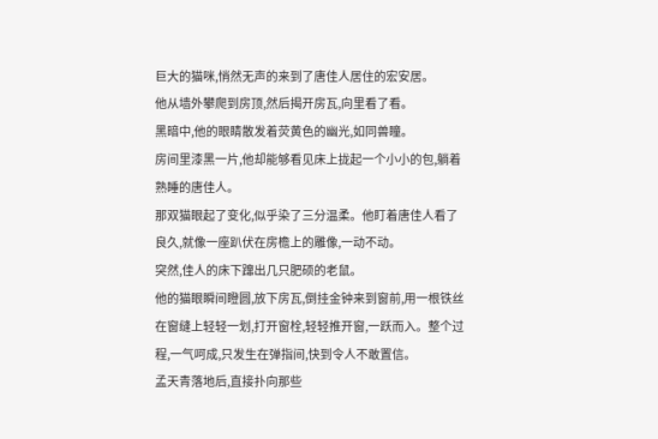巨大的猫咪,悄然无声的来到了唐佳人居住的宏安居。
他从墙外攀爬到房顶,然后揭开房瓦,向里看了看。
黑暗中,他的眼睛散发着荧黄色的幽光,如同兽瞳。
房间里漆黑一片,他却能够看见床上拢起一个小小的包,躺着熟睡的唐佳人。
那双猫眼起了变化,似乎染了三分温柔。他盯着唐佳人看了良久,就像一座趴伏在房檐上的雕像,一动不动。
突然,佳人的床下蹿出几只肥硕的老鼠。
他的猫眼瞬间瞪圆,放下房瓦,倒挂金钟来到窗前,用一根铁丝在窗缝上轻轻一划,打开窗栓,轻轻推开窗,一跃而入。整个过程,一气呵成,只发生在弹指间,快到令人不敢置信。
孟天青落地后,直接扑向那些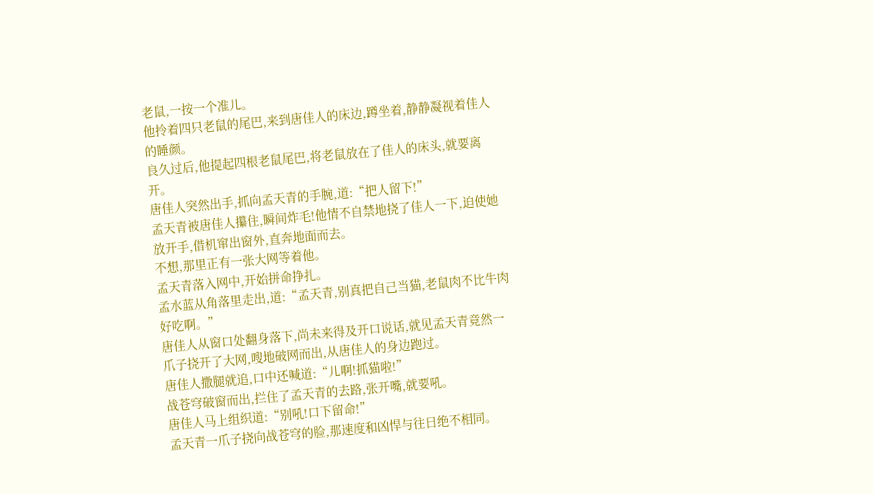老鼠,一按一个准儿。
他拎着四只老鼠的尾巴,来到唐佳人的床边,蹲坐着,静静凝视着佳人的睡颜。
良久过后,他提起四根老鼠尾巴,将老鼠放在了佳人的床头,就要离开。
唐佳人突然出手,抓向孟天青的手腕,道:“把人留下!”
孟天青被唐佳人攥住,瞬间炸毛!他情不自禁地挠了佳人一下,迫使她放开手,借机窜出窗外,直奔地面而去。
不想,那里正有一张大网等着他。
孟天青落入网中,开始拼命挣扎。
孟水蓝从角落里走出,道:“孟天青,别真把自己当猫,老鼠肉不比牛肉好吃啊。”
唐佳人从窗口处翻身落下,尚未来得及开口说话,就见孟天青竟然一爪子挠开了大网,嗖地破网而出,从唐佳人的身边跑过。
唐佳人撒腿就追,口中还喊道:“儿啊!抓猫啦!”
战苍穹破窗而出,拦住了孟天青的去路,张开嘴,就要吼。
唐佳人马上组织道:“别吼!口下留命!”
孟天青一爪子挠向战苍穹的脸,那速度和凶悍与往日绝不相同。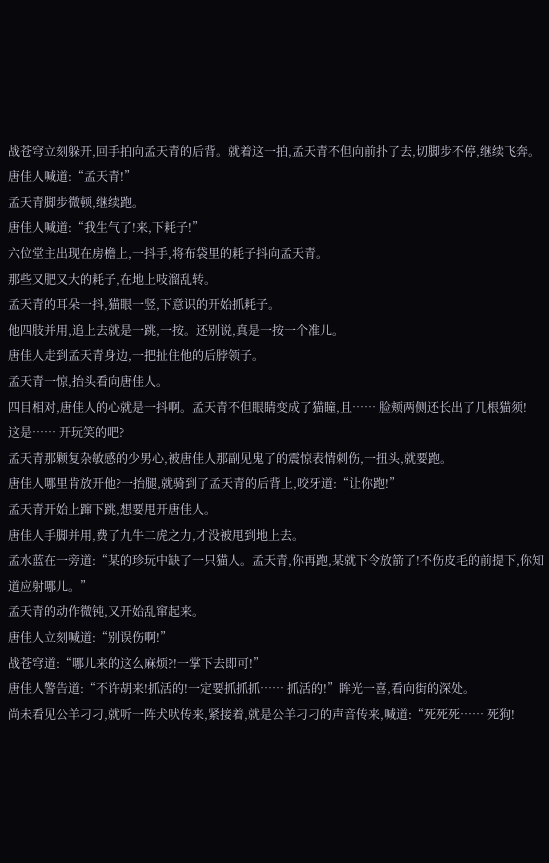战苍穹立刻躲开,回手拍向孟天青的后背。就着这一拍,孟天青不但向前扑了去,切脚步不停,继续飞奔。
唐佳人喊道:“孟天青!”
孟天青脚步微顿,继续跑。
唐佳人喊道:“我生气了!来,下耗子!”
六位堂主出现在房檐上,一抖手,将布袋里的耗子抖向孟天青。
那些又肥又大的耗子,在地上吱溜乱转。
孟天青的耳朵一抖,猫眼一竖,下意识的开始抓耗子。
他四肢并用,追上去就是一跳,一按。还别说,真是一按一个准儿。
唐佳人走到孟天青身边,一把扯住他的后脖领子。
孟天青一惊,抬头看向唐佳人。
四目相对,唐佳人的心就是一抖啊。孟天青不但眼睛变成了猫瞳,且…… 脸颊两侧还长出了几根猫须!
这是…… 开玩笑的吧?
孟天青那颗复杂敏感的少男心,被唐佳人那副见鬼了的震惊表情刺伤,一扭头,就要跑。
唐佳人哪里肯放开他?一抬腿,就骑到了孟天青的后背上,咬牙道:“让你跑!”
孟天青开始上蹿下跳,想要甩开唐佳人。
唐佳人手脚并用,费了九牛二虎之力,才没被甩到地上去。
孟水蓝在一旁道:“某的珍玩中缺了一只猫人。孟天青,你再跑,某就下令放箭了!不伤皮毛的前提下,你知道应射哪儿。”
孟天青的动作微钝,又开始乱窜起来。
唐佳人立刻喊道:“别误伤啊!”
战苍穹道:“哪儿来的这么麻烦?!一掌下去即可!”
唐佳人警告道:“不许胡来!抓活的!一定要抓抓抓…… 抓活的!”眸光一喜,看向街的深处。
尚未看见公羊刁刁,就听一阵犬吠传来,紧接着,就是公羊刁刁的声音传来,喊道:“死死死…… 死狗!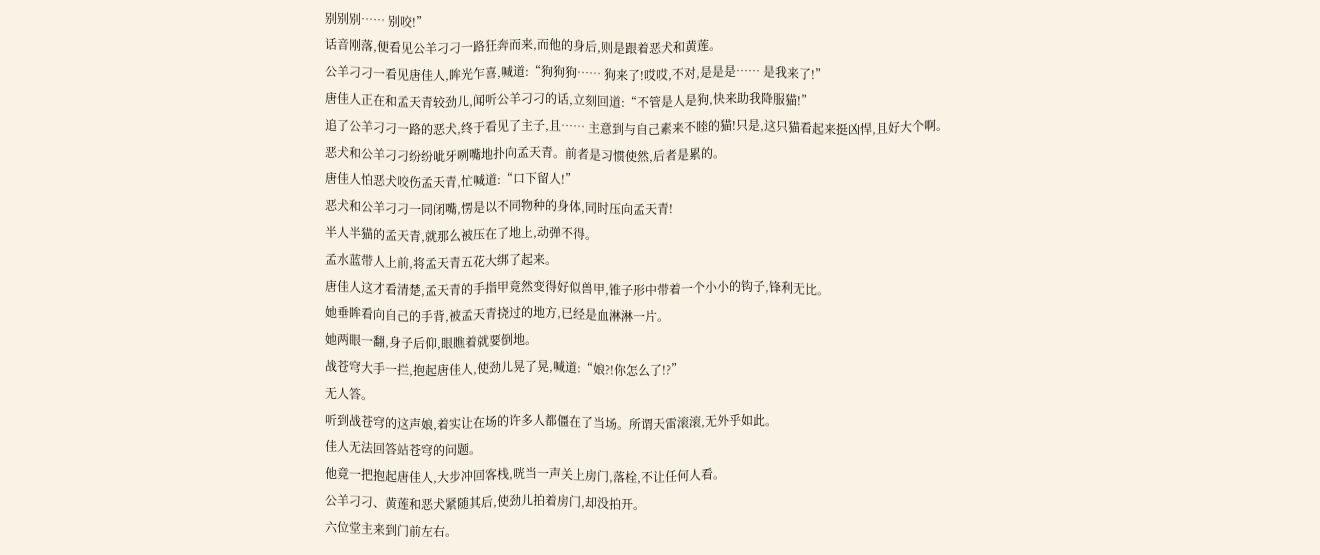别别别…… 别咬!”
话音刚落,便看见公羊刁刁一路狂奔而来,而他的身后,则是跟着恶犬和黄莲。
公羊刁刁一看见唐佳人,眸光乍喜,喊道:“狗狗狗…… 狗来了!哎哎,不对,是是是…… 是我来了!”
唐佳人正在和孟天青较劲儿,闻听公羊刁刁的话,立刻回道:“不管是人是狗,快来助我降服猫!”
追了公羊刁刁一路的恶犬,终于看见了主子,且…… 主意到与自己素来不睦的猫!只是,这只猫看起来挺凶悍,且好大个啊。
恶犬和公羊刁刁纷纷呲牙咧嘴地扑向孟天青。前者是习惯使然,后者是累的。
唐佳人怕恶犬咬伤孟天青,忙喊道:“口下留人!”
恶犬和公羊刁刁一同闭嘴,愣是以不同物种的身体,同时压向孟天青!
半人半猫的孟天青,就那么被压在了地上,动弹不得。
孟水蓝带人上前,将孟天青五花大绑了起来。
唐佳人这才看清楚,孟天青的手指甲竟然变得好似兽甲,锥子形中带着一个小小的钩子,锋利无比。
她垂眸看向自己的手背,被孟天青挠过的地方,已经是血淋淋一片。
她两眼一翻,身子后仰,眼瞧着就要倒地。
战苍穹大手一拦,抱起唐佳人,使劲儿晃了晃,喊道:“娘?!你怎么了!?”
无人答。
听到战苍穹的这声娘,着实让在场的许多人都僵在了当场。所谓天雷滚滚,无外乎如此。
佳人无法回答站苍穹的问题。
他竟一把抱起唐佳人,大步冲回客栈,咣当一声关上房门,落栓,不让任何人看。
公羊刁刁、黄莲和恶犬紧随其后,使劲儿拍着房门,却没拍开。
六位堂主来到门前左右。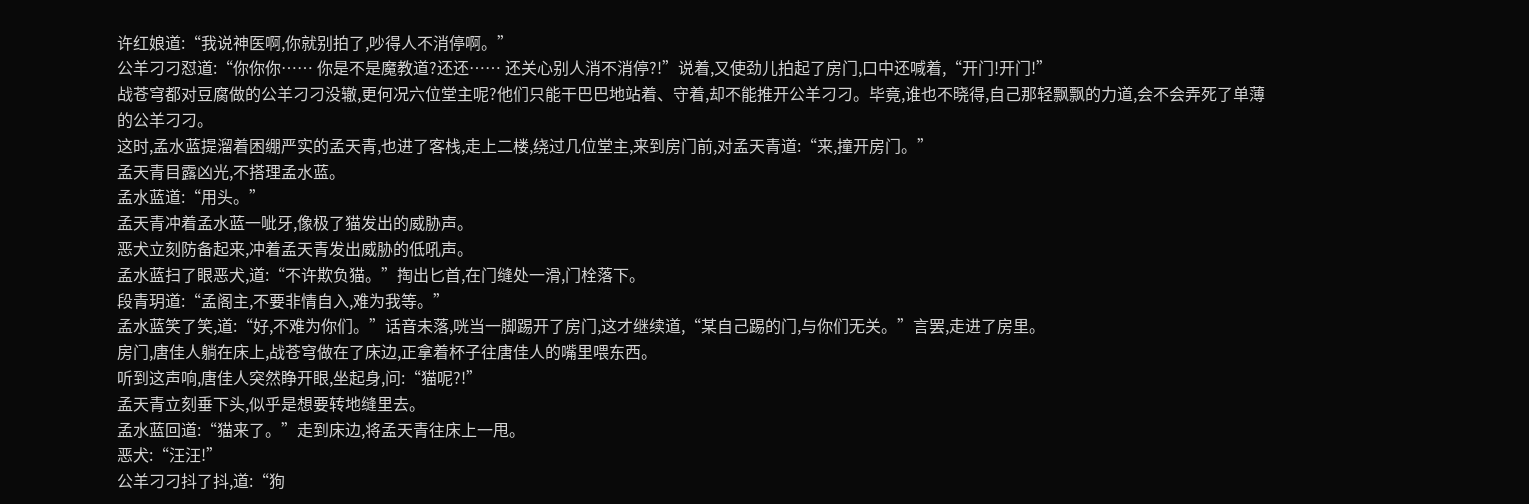许红娘道:“我说神医啊,你就别拍了,吵得人不消停啊。”
公羊刁刁怼道:“你你你…… 你是不是魔教道?还还…… 还关心别人消不消停?!”说着,又使劲儿拍起了房门,口中还喊着,“开门!开门!”
战苍穹都对豆腐做的公羊刁刁没辙,更何况六位堂主呢?他们只能干巴巴地站着、守着,却不能推开公羊刁刁。毕竟,谁也不晓得,自己那轻飘飘的力道,会不会弄死了单薄的公羊刁刁。
这时,孟水蓝提溜着困绷严实的孟天青,也进了客栈,走上二楼,绕过几位堂主,来到房门前,对孟天青道:“来,撞开房门。”
孟天青目露凶光,不搭理孟水蓝。
孟水蓝道:“用头。”
孟天青冲着孟水蓝一呲牙,像极了猫发出的威胁声。
恶犬立刻防备起来,冲着孟天青发出威胁的低吼声。
孟水蓝扫了眼恶犬,道:“不许欺负猫。”掏出匕首,在门缝处一滑,门栓落下。
段青玥道:“孟阁主,不要非情自入,难为我等。”
孟水蓝笑了笑,道:“好,不难为你们。”话音未落,咣当一脚踢开了房门,这才继续道,“某自己踢的门,与你们无关。”言罢,走进了房里。
房门,唐佳人躺在床上,战苍穹做在了床边,正拿着杯子往唐佳人的嘴里喂东西。
听到这声响,唐佳人突然睁开眼,坐起身,问:“猫呢?!”
孟天青立刻垂下头,似乎是想要转地缝里去。
孟水蓝回道:“猫来了。”走到床边,将孟天青往床上一甩。
恶犬:“汪汪!”
公羊刁刁抖了抖,道:“狗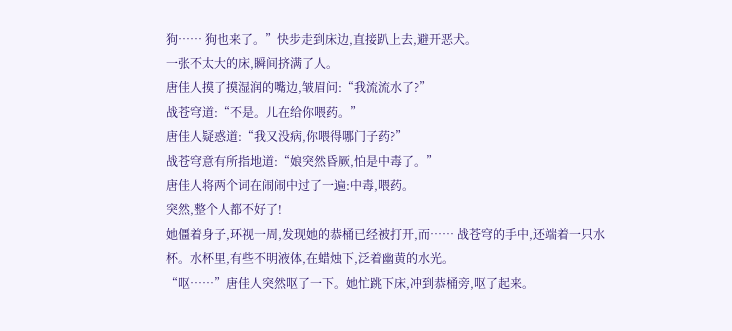狗…… 狗也来了。”快步走到床边,直接趴上去,避开恶犬。
一张不太大的床,瞬间挤满了人。
唐佳人摸了摸湿润的嘴边,皱眉问:“我流流水了?”
战苍穹道:“不是。儿在给你喂药。”
唐佳人疑惑道:“我又没病,你喂得哪门子药?”
战苍穹意有所指地道:“娘突然昏厥,怕是中毒了。”
唐佳人将两个词在闹闹中过了一遍:中毒,喂药。
突然,整个人都不好了!
她僵着身子,环视一周,发现她的恭桶已经被打开,而…… 战苍穹的手中,还端着一只水杯。水杯里,有些不明液体,在蜡烛下,泛着幽黄的水光。
“呕……”唐佳人突然呕了一下。她忙跳下床,冲到恭桶旁,呕了起来。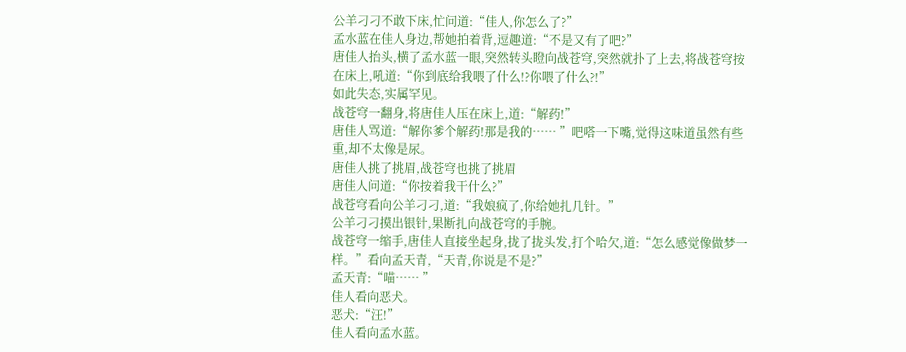公羊刁刁不敢下床,忙问道:“佳人,你怎么了?”
孟水蓝在佳人身边,帮她拍着背,逗趣道:“不是又有了吧?”
唐佳人抬头,横了孟水蓝一眼,突然转头瞪向战苍穹,突然就扑了上去,将战苍穹按在床上,吼道:“你到底给我喂了什么!?你喂了什么?!”
如此失态,实属罕见。
战苍穹一翻身,将唐佳人压在床上,道:“解药!”
唐佳人骂道:“解你爹个解药!那是我的…… ”吧嗒一下嘴,觉得这味道虽然有些重,却不太像是尿。
唐佳人挑了挑眉,战苍穹也挑了挑眉
唐佳人问道:“你按着我干什么?”
战苍穹看向公羊刁刁,道:“我娘疯了,你给她扎几针。”
公羊刁刁摸出银针,果断扎向战苍穹的手腕。
战苍穹一缩手,唐佳人直接坐起身,拢了拢头发,打个哈欠,道:“怎么感觉像做梦一样。”看向孟天青,“天青,你说是不是?”
孟天青:“喵…… ”
佳人看向恶犬。
恶犬:“汪!”
佳人看向孟水蓝。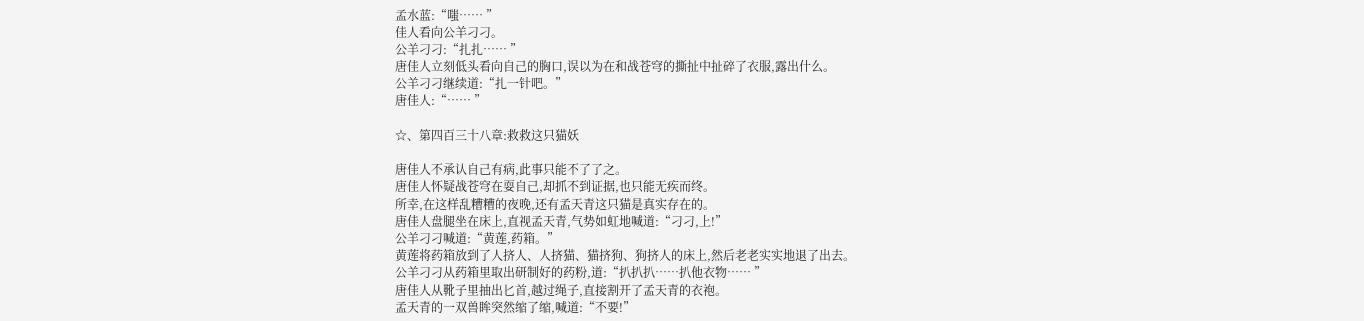孟水蓝:“嗤…… ”
佳人看向公羊刁刁。
公羊刁刁:“扎扎…… ”
唐佳人立刻低头看向自己的胸口,误以为在和战苍穹的撕扯中扯碎了衣服,露出什么。
公羊刁刁继续道:“扎一针吧。”
唐佳人:“…… ”

☆、第四百三十八章:救救这只猫妖

唐佳人不承认自己有病,此事只能不了了之。
唐佳人怀疑战苍穹在耍自己,却抓不到证据,也只能无疾而终。
所幸,在这样乱糟糟的夜晚,还有孟天青这只猫是真实存在的。
唐佳人盘腿坐在床上,直视孟天青,气势如虹地喊道:“刁刁,上!”
公羊刁刁喊道:“黄莲,药箱。”
黄莲将药箱放到了人挤人、人挤猫、猫挤狗、狗挤人的床上,然后老老实实地退了出去。
公羊刁刁从药箱里取出研制好的药粉,道:“扒扒扒……扒他衣物…… ”
唐佳人从靴子里抽出匕首,越过绳子,直接割开了孟天青的衣袍。
孟天青的一双兽眸突然缩了缩,喊道:“不要!”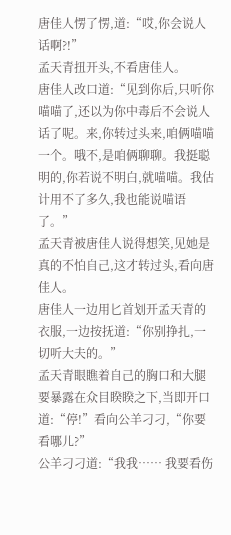唐佳人愣了愣,道:“哎,你会说人话啊?!”
孟天青扭开头,不看唐佳人。
唐佳人改口道:“见到你后,只听你喵喵了,还以为你中毒后不会说人话了呢。来,你转过头来,咱俩喵喵一个。哦不,是咱俩聊聊。我挺聪明的,你若说不明白,就喵喵。我估计用不了多久,我也能说喵语了。”
孟天青被唐佳人说得想笑,见她是真的不怕自己,这才转过头,看向唐佳人。
唐佳人一边用匕首划开孟天青的衣服,一边按抚道:“你别挣扎,一切听大夫的。”
孟天青眼瞧着自己的胸口和大腿要暴露在众目睽睽之下,当即开口道:“停!”看向公羊刁刁,“你要看哪儿?”
公羊刁刁道:“我我…… 我要看伤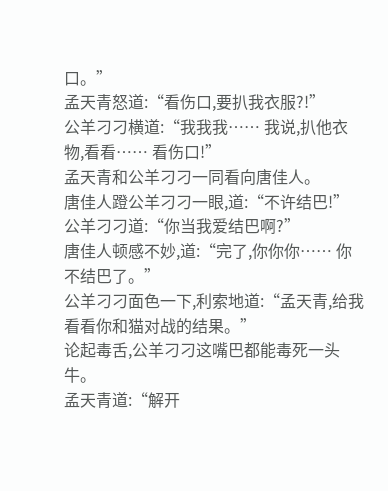口。”
孟天青怒道:“看伤口,要扒我衣服?!”
公羊刁刁横道:“我我我…… 我说,扒他衣物,看看…… 看伤口!”
孟天青和公羊刁刁一同看向唐佳人。
唐佳人蹬公羊刁刁一眼,道:“不许结巴!”
公羊刁刁道:“你当我爱结巴啊?”
唐佳人顿感不妙,道:“完了,你你你…… 你不结巴了。”
公羊刁刁面色一下,利索地道:“孟天青,给我看看你和猫对战的结果。”
论起毒舌,公羊刁刁这嘴巴都能毒死一头牛。
孟天青道:“解开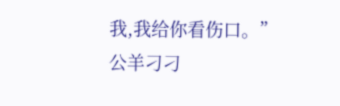我,我给你看伤口。”
公羊刁刁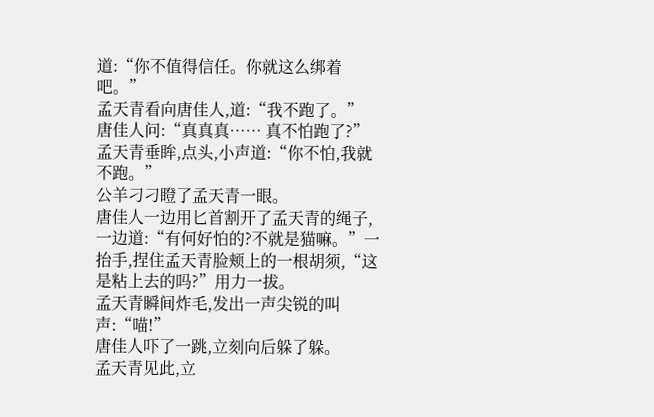道:“你不值得信任。你就这么绑着吧。”
孟天青看向唐佳人,道:“我不跑了。”
唐佳人问:“真真真…… 真不怕跑了?”
孟天青垂眸,点头,小声道:“你不怕,我就不跑。”
公羊刁刁瞪了孟天青一眼。
唐佳人一边用匕首割开了孟天青的绳子,一边道:“有何好怕的?不就是猫嘛。”一抬手,捏住孟天青脸颊上的一根胡须,“这是粘上去的吗?”用力一拔。
孟天青瞬间炸毛,发出一声尖锐的叫声:“喵!”
唐佳人吓了一跳,立刻向后躲了躲。
孟天青见此,立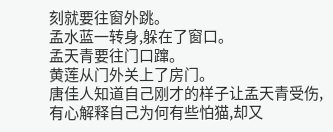刻就要往窗外跳。
孟水蓝一转身,躲在了窗口。
孟天青要往门口蹿。
黄莲从门外关上了房门。
唐佳人知道自己刚才的样子让孟天青受伤,有心解释自己为何有些怕猫,却又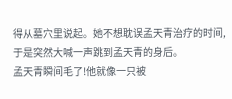得从墓穴里说起。她不想耽误孟天青治疗的时间,于是突然大喊一声跳到孟天青的身后。
孟天青瞬间毛了!他就像一只被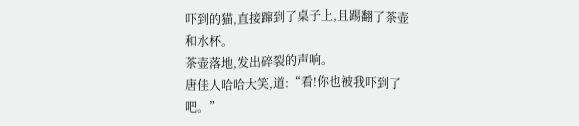吓到的猫,直接蹿到了桌子上,且踢翻了茶壶和水杯。
茶壶落地,发出碎裂的声响。
唐佳人哈哈大笑,道:“看!你也被我吓到了吧。”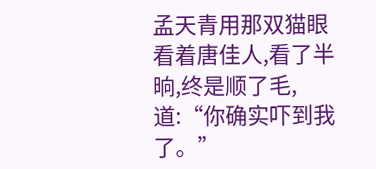孟天青用那双猫眼看着唐佳人,看了半晌,终是顺了毛,道:“你确实吓到我了。”